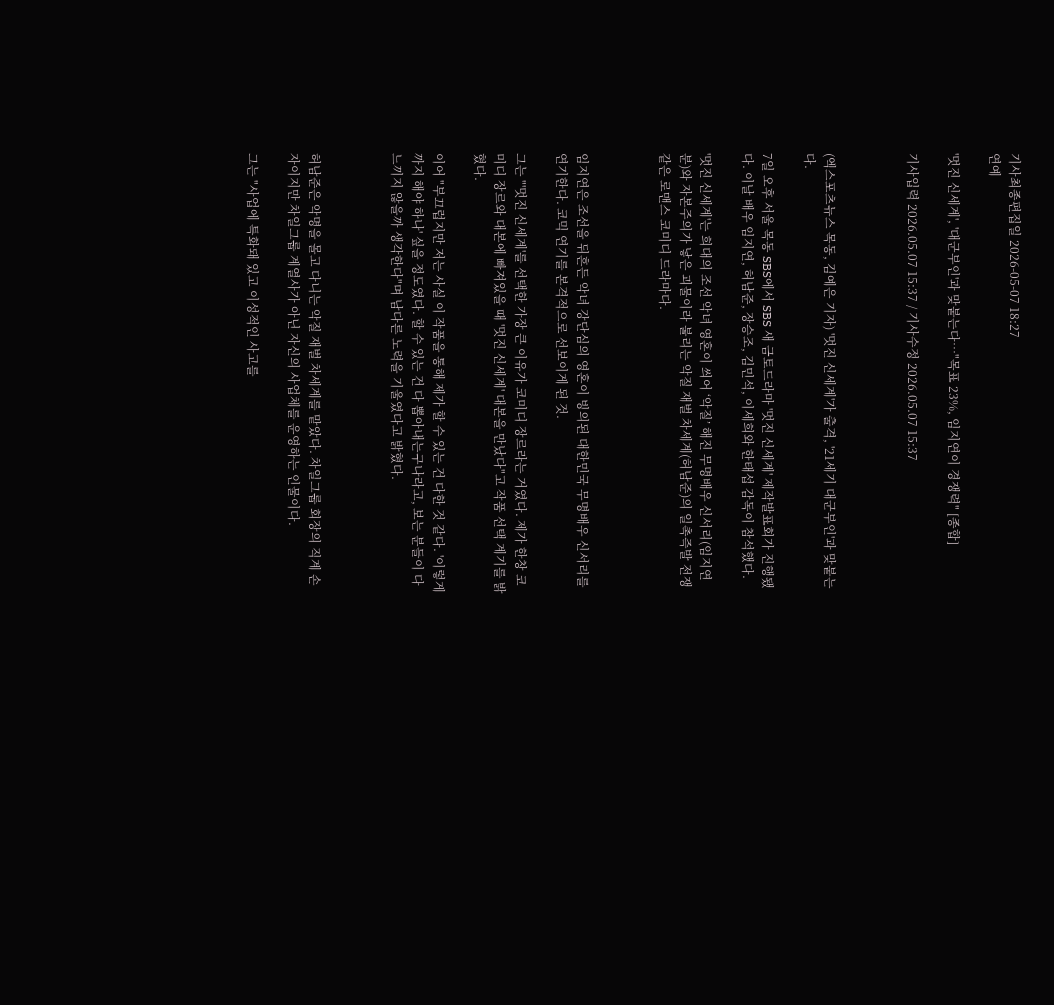기사최종편집일 2026-05-07 18:27
연예

'멋진 신세계', '대군부인'과 맞붙는다…"목표 23%, 임지연이 경쟁력" [종합]

기사입력 2026.05.07 15:37 / 기사수정 2026.05.07 15:37



(엑스포츠뉴스 목동, 김예은 기자) '멋진 신세계'가 출격, '21세기 대군부인'과 맞붙는다.

7일 오후 서울 목동 SBS에서 SBS 새 금토드라마 '멋진 신세계' 제작발표회가 진행됐다. 이날 배우 임지연, 허남준, 장승조, 김민석, 이세희와 한태섭 감독이 참석했다.

'멋진 신세계'는 희대의 조선 악녀 영혼이 씌어 ‘악질’ 해진 무명배우 신서리(임지연 분)와 자본주의가 낳은 괴물이라 불리는 악질 재벌 차세계(허남준)의 일촉즉발 전쟁 같은 로맨스 코미디 드라마다.



임지연은 조선을 뒤흔든 악녀 강단심의 영혼이 빙의된 대한민국 무명배우 신서리를 연기한다. 코믹 연기를 본격적으로 선보이게 된 것.

그는 "'멋진 신세계'를 선택한 가장 큰 이유가 코미디 장르라는 거였다. 제가 한창 코미디 장르와 대본에 빠져있을 때 '멋진 신세계' 대본을 만났다"고 작품 선택 계기를 밝혔다.

이어 "부끄럽지만 저는 사실 이 작품을 통해 제가 할 수 있는 건 다한 것 같다. '이렇게까지 해야 하나' 싶을 정도였다. 할 수 있는 건 다 뽑아내는구나라고, 보는 분들이 다 느끼지 않을까 생각한다"며 남다른 노력을 기울였다고 밝혔다.



허남준은 악명을 몰고 다니는 악질 재벌 차세계를 맡았다. 차일그룹 회장의 직계 손자이지만 차일그룹 계열사가 아닌 자신의 사업체를 운영하는 인물이다.

그는 "사업에 특화돼 있고 이성적인 사고를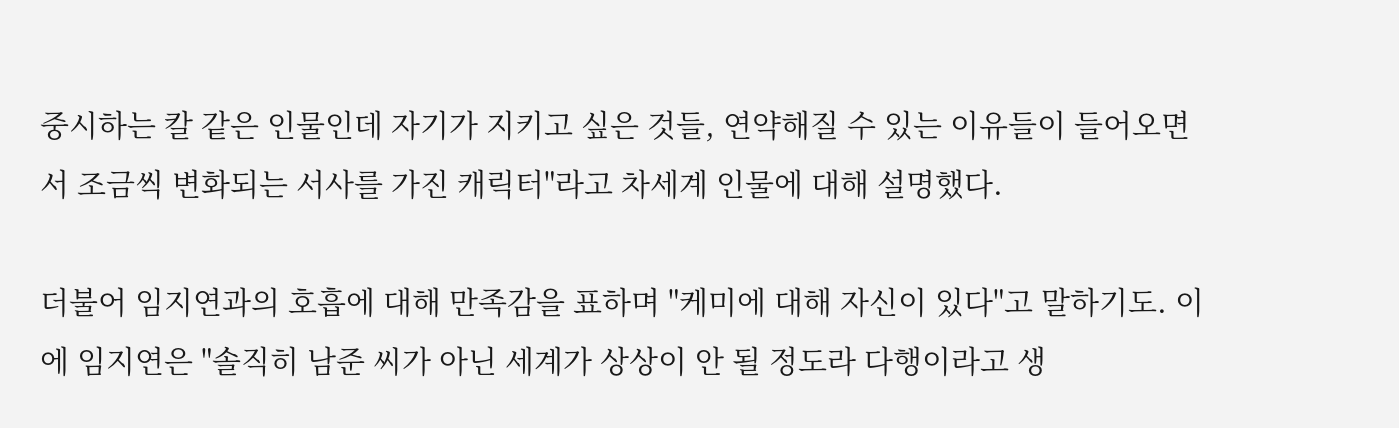중시하는 칼 같은 인물인데 자기가 지키고 싶은 것들, 연약해질 수 있는 이유들이 들어오면서 조금씩 변화되는 서사를 가진 캐릭터"라고 차세계 인물에 대해 설명했다.

더불어 임지연과의 호흡에 대해 만족감을 표하며 "케미에 대해 자신이 있다"고 말하기도. 이에 임지연은 "솔직히 남준 씨가 아닌 세계가 상상이 안 될 정도라 다행이라고 생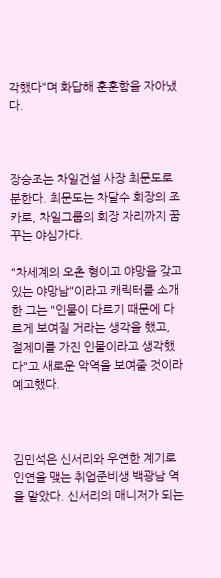각했다"며 화답해 훈훈함을 자아냈다.



장승조는 차일건설 사장 최문도로 분한다. 최문도는 차달수 회장의 조카로, 차일그룹의 회장 자리까지 꿈꾸는 야심가다.

"차세계의 오촌 형이고 야망을 갖고 있는 야망남"이라고 캐릭터를 소개한 그는 "인물이 다르기 때문에 다르게 보여질 거라는 생각을 했고, 절제미를 가진 인물이라고 생각했다"고 새로운 악역을 보여줄 것이라 예고했다.



김민석은 신서리와 우연한 계기로 인연을 맺는 취업준비생 백광남 역을 맡았다. 신서리의 매니저가 되는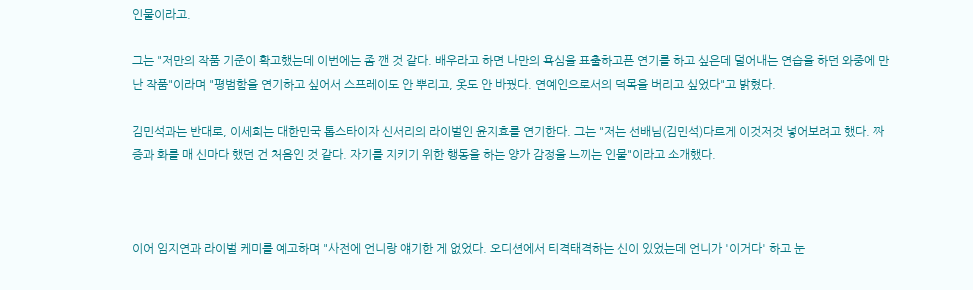인물이라고.

그는 "저만의 작품 기준이 확고했는데 이번에는 좀 깬 것 같다. 배우라고 하면 나만의 욕심을 표출하고픈 연기를 하고 싶은데 덜어내는 연습을 하던 와중에 만난 작품"이라며 "평범함을 연기하고 싶어서 스프레이도 안 뿌리고, 옷도 안 바꿨다. 연예인으로서의 덕목을 버리고 싶었다"고 밝혔다.

김민석과는 반대로, 이세희는 대한민국 톱스타이자 신서리의 라이벌인 윤지효를 연기한다. 그는 "저는 선배님(김민석)다르게 이것저것 넣어보려고 했다. 짜증과 화를 매 신마다 했던 건 처음인 것 같다. 자기를 지키기 위한 행동을 하는 양가 감정을 느끼는 인물"이라고 소개했다.



이어 임지연과 라이벌 케미를 예고하며 "사전에 언니랑 얘기한 게 없었다. 오디션에서 티격태격하는 신이 있었는데 언니가 '이거다' 하고 눈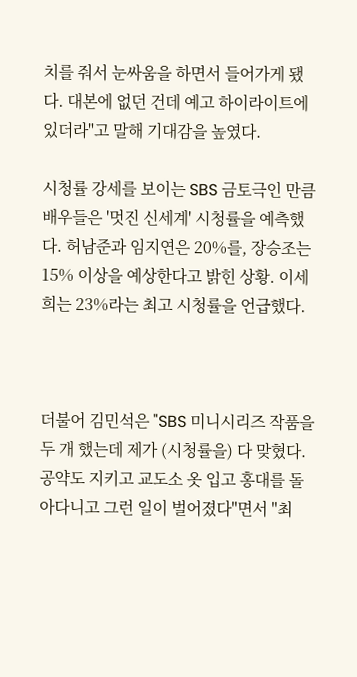치를 줘서 눈싸움을 하면서 들어가게 됐다. 대본에 없던 건데 예고 하이라이트에 있더라"고 말해 기대감을 높였다.

시청률 강세를 보이는 SBS 금토극인 만큼 배우들은 '멋진 신세계' 시청률을 예측했다. 허남준과 임지연은 20%를, 장승조는 15% 이상을 예상한다고 밝힌 상황. 이세희는 23%라는 최고 시청률을 언급했다.



더불어 김민석은 "SBS 미니시리즈 작품을 두 개 했는데 제가 (시청률을) 다 맞혔다. 공약도 지키고 교도소 옷 입고 홍대를 돌아다니고 그런 일이 벌어졌다"면서 "최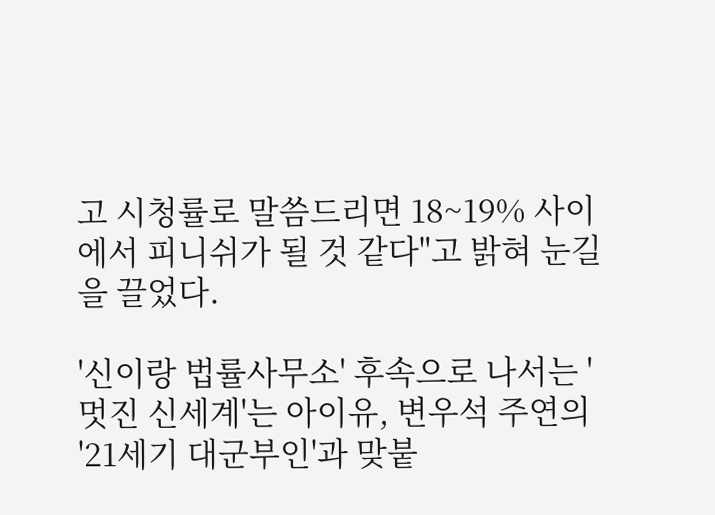고 시청률로 말씀드리면 18~19% 사이에서 피니쉬가 될 것 같다"고 밝혀 눈길을 끌었다.

'신이랑 법률사무소' 후속으로 나서는 '멋진 신세계'는 아이유, 변우석 주연의 '21세기 대군부인'과 맞붙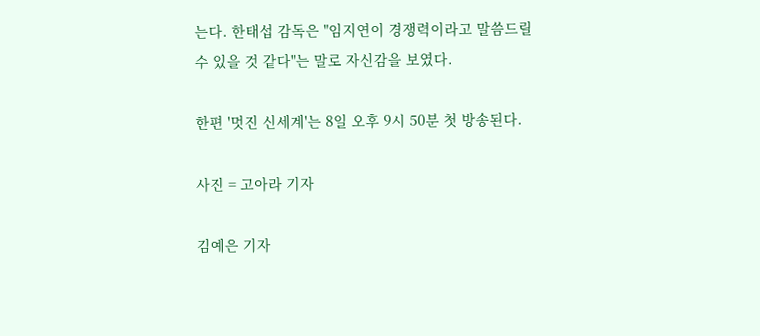는다. 한태섭 감독은 "임지연이 경쟁력이라고 말씀드릴 수 있을 것 같다"는 말로 자신감을 보였다.

한편 '멋진 신세계'는 8일 오후 9시 50분 첫 방송된다.

사진 = 고아라 기자

김예은 기자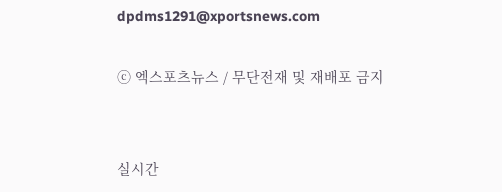dpdms1291@xportsnews.com

ⓒ 엑스포츠뉴스 / 무단전재 및 재배포 금지


실시간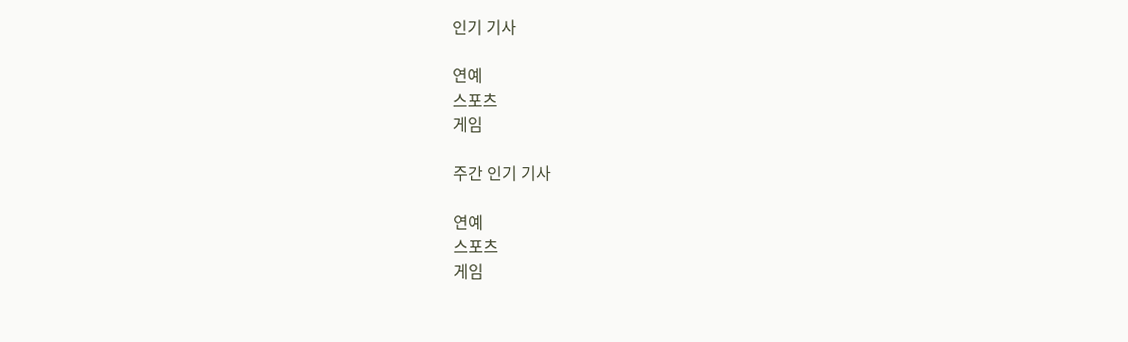인기 기사

연예
스포츠
게임

주간 인기 기사

연예
스포츠
게임